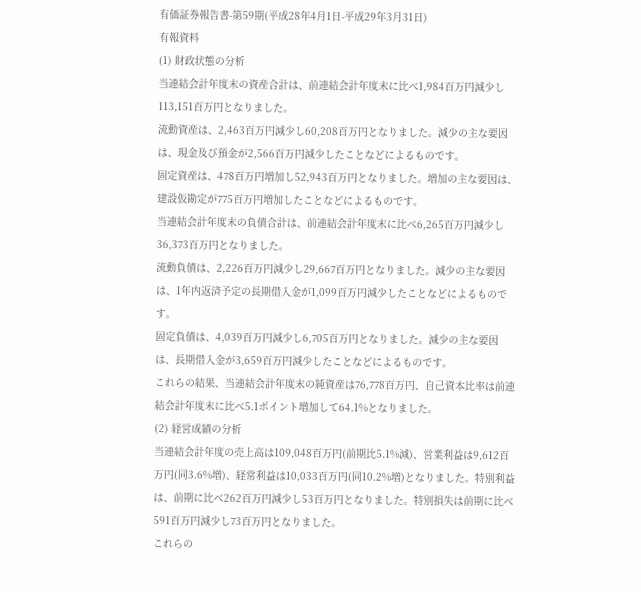有価証券報告書-第59期(平成28年4月1日-平成29年3月31日)
有報資料
(1) 財政状態の分析
当連結会計年度末の資産合計は、前連結会計年度末に比べ1,984百万円減少し113,151百万円となりました。
流動資産は、2,463百万円減少し60,208百万円となりました。減少の主な要因は、現金及び預金が2,566百万円減少したことなどによるものです。
固定資産は、478百万円増加し52,943百万円となりました。増加の主な要因は、建設仮勘定が775百万円増加したことなどによるものです。
当連結会計年度末の負債合計は、前連結会計年度末に比べ6,265百万円減少し36,373百万円となりました。
流動負債は、2,226百万円減少し29,667百万円となりました。減少の主な要因は、1年内返済予定の長期借入金が1,099百万円減少したことなどによるものです。
固定負債は、4,039百万円減少し6,705百万円となりました。減少の主な要因は、長期借入金が3,659百万円減少したことなどによるものです。
これらの結果、当連結会計年度末の純資産は76,778百万円、自己資本比率は前連結会計年度末に比べ5.1ポイント増加して64.1%となりました。
(2) 経営成績の分析
当連結会計年度の売上高は109,048百万円(前期比5.1%減)、営業利益は9,612百万円(同3.6%増)、経常利益は10,033百万円(同10.2%増)となりました。特別利益は、前期に比べ262百万円減少し53百万円となりました。特別損失は前期に比べ591百万円減少し73百万円となりました。
これらの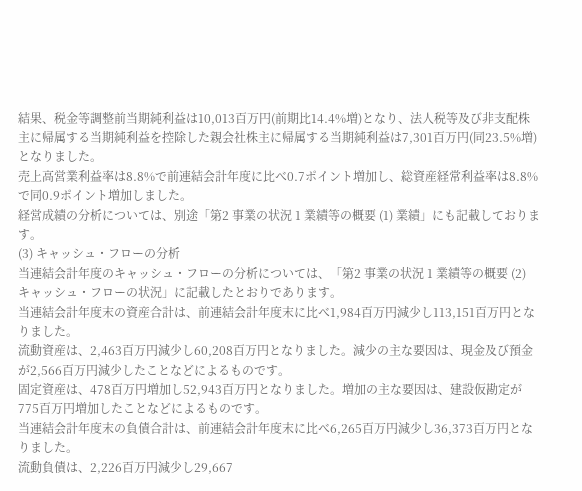結果、税金等調整前当期純利益は10,013百万円(前期比14.4%増)となり、法人税等及び非支配株主に帰属する当期純利益を控除した親会社株主に帰属する当期純利益は7,301百万円(同23.5%増)となりました。
売上高営業利益率は8.8%で前連結会計年度に比べ0.7ポイント増加し、総資産経常利益率は8.8%で同0.9ポイント増加しました。
経営成績の分析については、別途「第2 事業の状況 1 業績等の概要 (1) 業績」にも記載しております。
(3) キャッシュ・フローの分析
当連結会計年度のキャッシュ・フローの分析については、「第2 事業の状況 1 業績等の概要 (2) キャッシュ・フローの状況」に記載したとおりであります。
当連結会計年度末の資産合計は、前連結会計年度末に比べ1,984百万円減少し113,151百万円となりました。
流動資産は、2,463百万円減少し60,208百万円となりました。減少の主な要因は、現金及び預金が2,566百万円減少したことなどによるものです。
固定資産は、478百万円増加し52,943百万円となりました。増加の主な要因は、建設仮勘定が775百万円増加したことなどによるものです。
当連結会計年度末の負債合計は、前連結会計年度末に比べ6,265百万円減少し36,373百万円となりました。
流動負債は、2,226百万円減少し29,667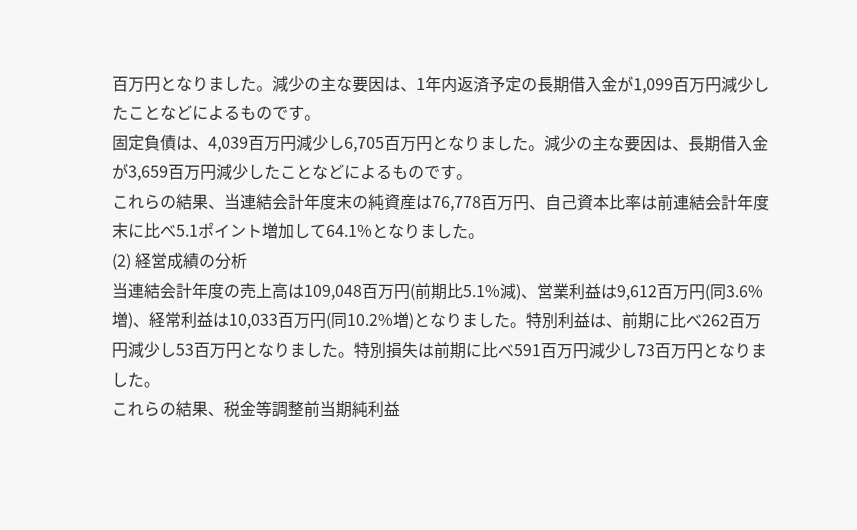百万円となりました。減少の主な要因は、1年内返済予定の長期借入金が1,099百万円減少したことなどによるものです。
固定負債は、4,039百万円減少し6,705百万円となりました。減少の主な要因は、長期借入金が3,659百万円減少したことなどによるものです。
これらの結果、当連結会計年度末の純資産は76,778百万円、自己資本比率は前連結会計年度末に比べ5.1ポイント増加して64.1%となりました。
(2) 経営成績の分析
当連結会計年度の売上高は109,048百万円(前期比5.1%減)、営業利益は9,612百万円(同3.6%増)、経常利益は10,033百万円(同10.2%増)となりました。特別利益は、前期に比べ262百万円減少し53百万円となりました。特別損失は前期に比べ591百万円減少し73百万円となりました。
これらの結果、税金等調整前当期純利益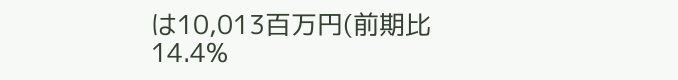は10,013百万円(前期比14.4%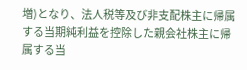増)となり、法人税等及び非支配株主に帰属する当期純利益を控除した親会社株主に帰属する当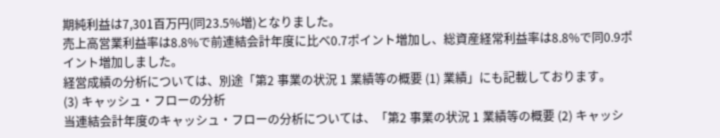期純利益は7,301百万円(同23.5%増)となりました。
売上高営業利益率は8.8%で前連結会計年度に比べ0.7ポイント増加し、総資産経常利益率は8.8%で同0.9ポイント増加しました。
経営成績の分析については、別途「第2 事業の状況 1 業績等の概要 (1) 業績」にも記載しております。
(3) キャッシュ・フローの分析
当連結会計年度のキャッシュ・フローの分析については、「第2 事業の状況 1 業績等の概要 (2) キャッシ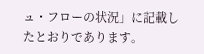ュ・フローの状況」に記載したとおりであります。